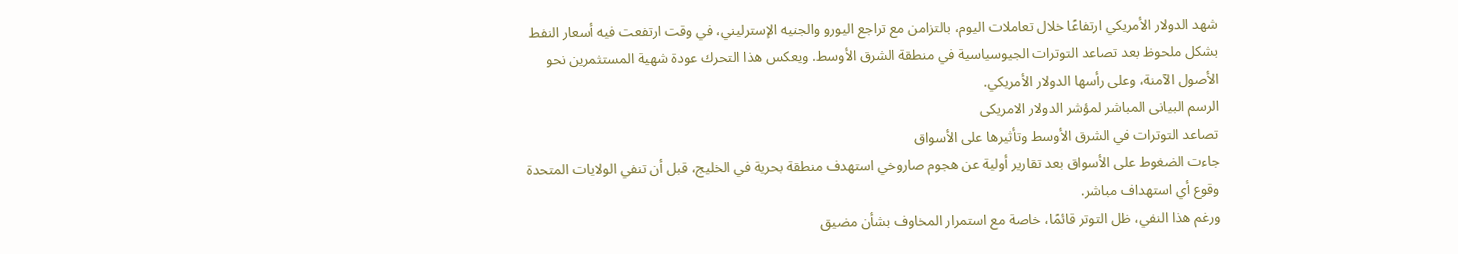شهد الدولار الأمريكي ارتفاعًا خلال تعاملات اليوم، بالتزامن مع تراجع اليورو والجنيه الإسترليني، في وقت ارتفعت فيه أسعار النفط بشكل ملحوظ بعد تصاعد التوترات الجيوسياسية في منطقة الشرق الأوسط. ويعكس هذا التحرك عودة شهية المستثمرين نحو الأصول الآمنة، وعلى رأسها الدولار الأمريكي.
الرسم البيانى المباشر لمؤشر الدولار الامريكى
تصاعد التوترات في الشرق الأوسط وتأثيرها على الأسواق
جاءت الضغوط على الأسواق بعد تقارير أولية عن هجوم صاروخي استهدف منطقة بحرية في الخليج، قبل أن تنفي الولايات المتحدة وقوع أي استهداف مباشر.
ورغم هذا النفي، ظل التوتر قائمًا، خاصة مع استمرار المخاوف بشأن مضيق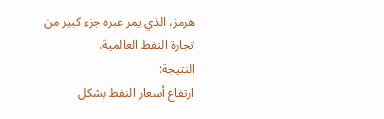هرمز، الذي يمر عبره جزء كبير من تجارة النفط العالمية.
النتيجة:
ارتفاع أسعار النفط بشكل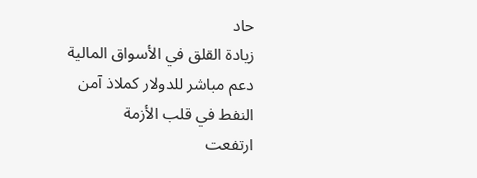حاد
زيادة القلق في الأسواق المالية
دعم مباشر للدولار كملاذ آمن
النفط في قلب الأزمة
ارتفعت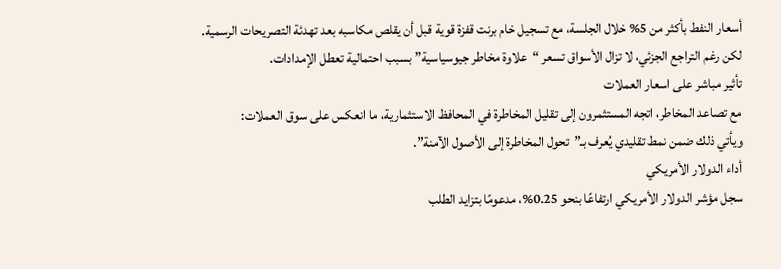أسعار النفط بأكثر من 5% خلال الجلسة، مع تسجيل خام برنت قفزة قوية قبل أن يقلص مكاسبه بعد تهدئة التصريحات الرسمية.
لكن رغم التراجع الجزئي، لا تزال الأسواق تسعر “علاوة مخاطر جيوسياسية” بسبب احتمالية تعطل الإمدادات.
تأثير مباشر على اسعار العملات
مع تصاعد المخاطر، اتجه المستثمرون إلى تقليل المخاطرة في المحافظ الاستثمارية، ما انعكس على سوق العملات:
ويأتي ذلك ضمن نمط تقليدي يُعرف بـ”تحول المخاطرة إلى الأصول الآمنة”.
أداء الدولار الأمريكي
سجل مؤشر الدولار الأمريكي ارتفاعًا بنحو 0.25%، مدعومًا بتزايد الطلب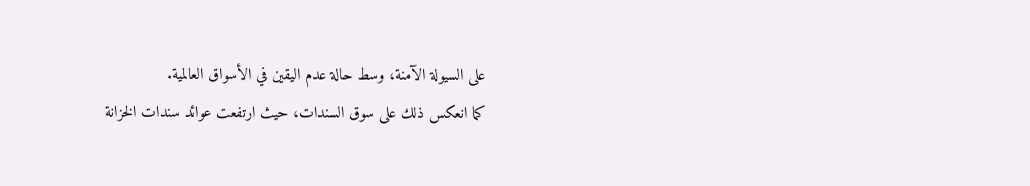على السيولة الآمنة، وسط حالة عدم اليقين في الأسواق العالمية.
كما انعكس ذلك على سوق السندات، حيث ارتفعت عوائد سندات الخزانة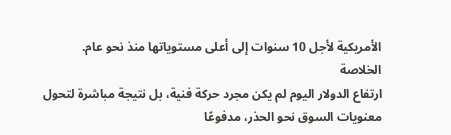الأمريكية لأجل 10 سنوات إلى أعلى مستوياتها منذ نحو عام.
الخلاصة
ارتفاع الدولار اليوم لم يكن مجرد حركة فنية، بل نتيجة مباشرة لتحول معنويات السوق نحو الحذر، مدفوعًا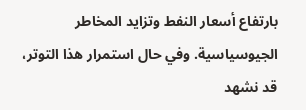بارتفاع أسعار النفط وتزايد المخاطر الجيوسياسية. وفي حال استمرار هذا التوتر، قد نشهد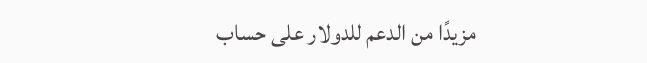مزيدًا من الدعم للدولار على حساب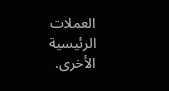العملات الرئيسية الأخرى.